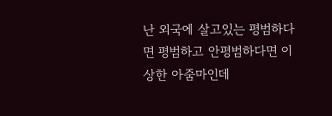난 외국에 살고있는 평범하다면 평범하고 안평범하다면 이상한 아줌마인데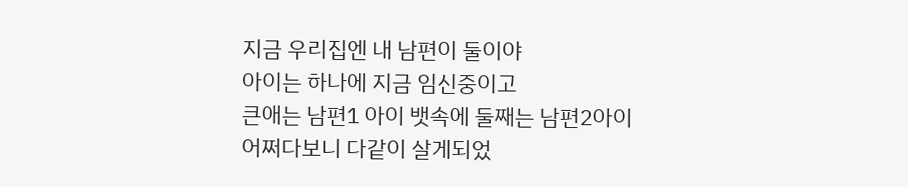지금 우리집엔 내 남편이 둘이야
아이는 하나에 지금 임신중이고
큰애는 남편1 아이 뱃속에 둘째는 남편2아이
어쩌다보니 다같이 살게되었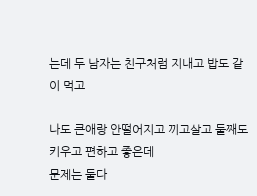는데 두 남자는 친구처럼 지내고 밥도 같이 먹고

나도 큰애랑 안떨어지고 끼고살고 둘째도 키우고 편하고 좋은데
문제는 둘다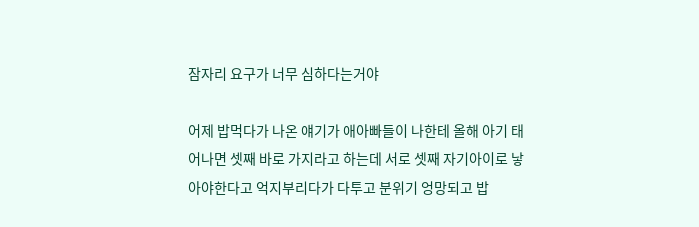잠자리 요구가 너무 심하다는거야

어제 밥먹다가 나온 얘기가 애아빠들이 나한테 올해 아기 태어나면 셋째 바로 가지라고 하는데 서로 셋째 자기아이로 낳아야한다고 억지부리다가 다투고 분위기 엉망되고 밥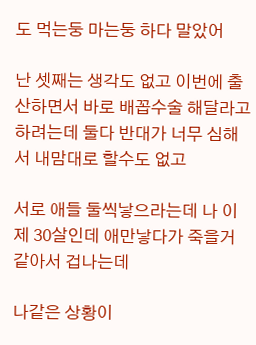도 먹는둥 마는둥 하다 말았어

난 셋째는 생각도 없고 이번에 출산하면서 바로 배꼽수술 해달라고 하려는데 둘다 반대가 너무 심해서 내맘대로 할수도 없고

서로 애들 둘씩낳으라는데 나 이제 30살인데 애만낳다가 죽을거같아서 겁나는데

나같은 상황이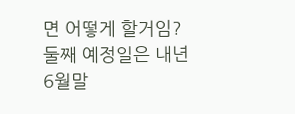면 어떻게 할거임? 둘째 예정일은 내년 6월말